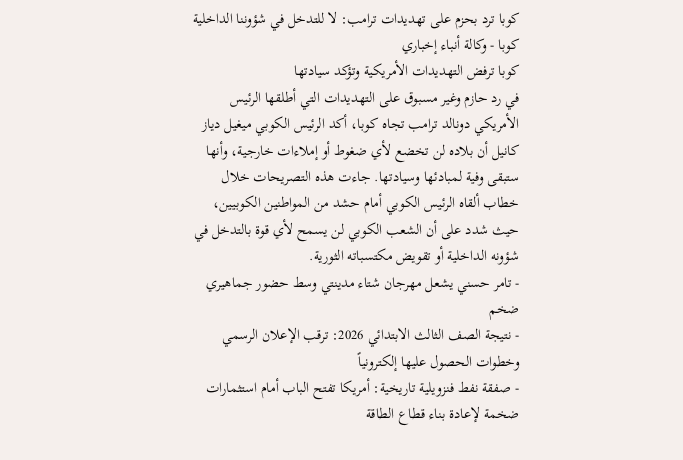كوبا ترد بحزم على تهديدات ترامب: لا للتدخل في شؤوننا الداخلية
كوبا - وكالة أنباء إخباري
كوبا ترفض التهديدات الأمريكية وتؤكد سيادتها
في رد حازم وغير مسبوق على التهديدات التي أطلقها الرئيس الأمريكي دونالد ترامب تجاه كوبا، أكد الرئيس الكوبي ميغيل دياز كانيل أن بلاده لن تخضع لأي ضغوط أو إملاءات خارجية، وأنها ستبقى وفية لمبادئها وسيادتها. جاءت هذه التصريحات خلال خطاب ألقاه الرئيس الكوبي أمام حشد من المواطنين الكوبيين، حيث شدد على أن الشعب الكوبي لن يسمح لأي قوة بالتدخل في شؤونه الداخلية أو تقويض مكتسباته الثورية.
- تامر حسني يشعل مهرجان شتاء مدينتي وسط حضور جماهيري ضخم
- نتيجة الصف الثالث الابتدائي 2026: ترقب الإعلان الرسمي وخطوات الحصول عليها إلكترونياً
- صفقة نفط فنزويلية تاريخية: أمريكا تفتح الباب أمام استثمارات ضخمة لإعادة بناء قطاع الطاقة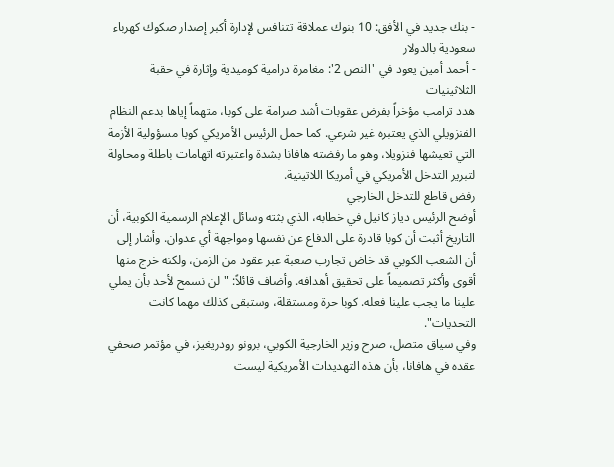- بنك جديد في الأفق: 10 بنوك عملاقة تتنافس لإدارة أكبر إصدار صكوك كهرباء سعودية بالدولار
- أحمد أمين يعود في 'النص 2': مغامرة درامية كوميدية وإثارة في حقبة الثلاثينيات
هدد ترامب مؤخراً بفرض عقوبات أشد صرامة على كوبا، متهماً إياها بدعم النظام الفنزويلي الذي يعتبره غير شرعي. كما حمل الرئيس الأمريكي كوبا مسؤولية الأزمة التي تعيشها فنزويلا، وهو ما رفضته هافانا بشدة واعتبرته اتهامات باطلة ومحاولة لتبرير التدخل الأمريكي في أمريكا اللاتينية.
رفض قاطع للتدخل الخارجي
أوضح الرئيس دياز كانيل في خطابه، الذي بثته وسائل الإعلام الرسمية الكوبية، أن التاريخ أثبت أن كوبا قادرة على الدفاع عن نفسها ومواجهة أي عدوان. وأشار إلى أن الشعب الكوبي قد خاض تجارب صعبة عبر عقود من الزمن، ولكنه خرج منها أقوى وأكثر تصميماً على تحقيق أهدافه. وأضاف قائلاً: "لن نسمح لأحد بأن يملي علينا ما يجب علينا فعله. كوبا حرة ومستقلة، وستبقى كذلك مهما كانت التحديات".
وفي سياق متصل، صرح وزير الخارجية الكوبي، برونو رودريغيز، في مؤتمر صحفي عقده في هافانا، بأن هذه التهديدات الأمريكية ليست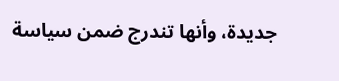جديدة، وأنها تندرج ضمن سياسة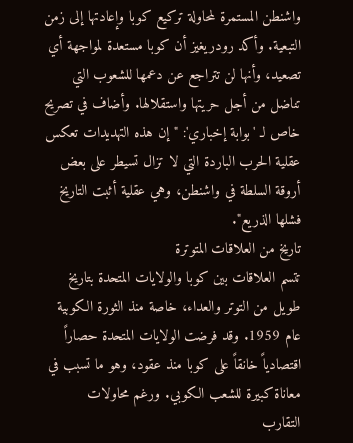واشنطن المستمرة لمحاولة تركيع كوبا وإعادتها إلى زمن التبعية. وأكد رودريغيز أن كوبا مستعدة لمواجهة أي تصعيد، وأنها لن تتراجع عن دعمها للشعوب التي تناضل من أجل حريتها واستقلالها. وأضاف في تصريح خاص لـ 'بوابة إخباري': "إن هذه التهديدات تعكس عقلية الحرب الباردة التي لا تزال تسيطر على بعض أروقة السلطة في واشنطن، وهي عقلية أثبت التاريخ فشلها الذريع".
تاريخ من العلاقات المتوترة
تتسم العلاقات بين كوبا والولايات المتحدة بتاريخ طويل من التوتر والعداء، خاصة منذ الثورة الكوبية عام 1959. وقد فرضت الولايات المتحدة حصاراً اقتصادياً خانقاً على كوبا منذ عقود، وهو ما تسبب في معاناة كبيرة للشعب الكوبي. ورغم محاولات التقارب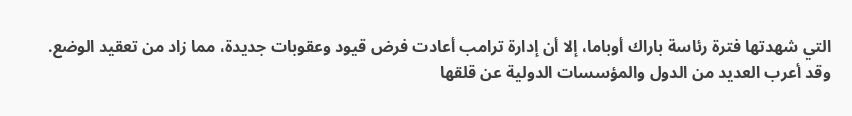التي شهدتها فترة رئاسة باراك أوباما، إلا أن إدارة ترامب أعادت فرض قيود وعقوبات جديدة، مما زاد من تعقيد الوضع.
وقد أعرب العديد من الدول والمؤسسات الدولية عن قلقها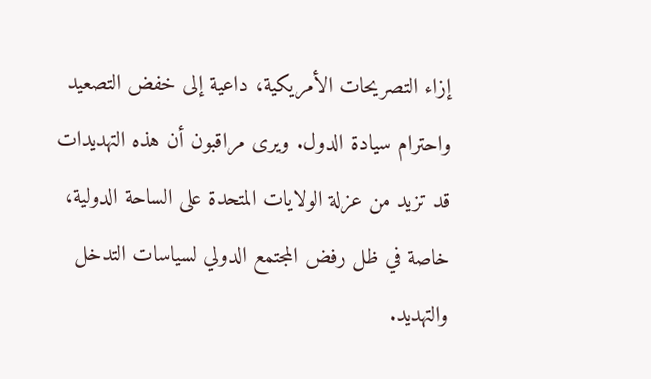إزاء التصريحات الأمريكية، داعية إلى خفض التصعيد واحترام سيادة الدول. ويرى مراقبون أن هذه التهديدات قد تزيد من عزلة الولايات المتحدة على الساحة الدولية، خاصة في ظل رفض المجتمع الدولي لسياسات التدخل والتهديد.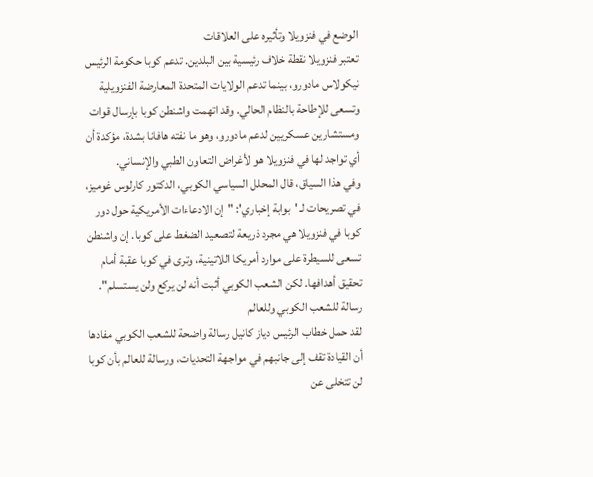الوضع في فنزويلا وتأثيره على العلاقات
تعتبر فنزويلا نقطة خلاف رئيسية بين البلدين. تدعم كوبا حكومة الرئيس نيكولاس مادورو، بينما تدعم الولايات المتحدة المعارضة الفنزويلية وتسعى للإطاحة بالنظام الحالي. وقد اتهمت واشنطن كوبا بإرسال قوات ومستشارين عسكريين لدعم مادورو، وهو ما نفته هافانا بشدة، مؤكدة أن أي تواجد لها في فنزويلا هو لأغراض التعاون الطبي والإنساني.
وفي هذا السياق، قال المحلل السياسي الكوبي، الدكتور كارلوس غوميز، في تصريحات لـ 'بوابة إخباري': "إن الادعاءات الأمريكية حول دور كوبا في فنزويلا هي مجرد ذريعة لتصعيد الضغط على كوبا. إن واشنطن تسعى للسيطرة على موارد أمريكا اللاتينية، وترى في كوبا عقبة أمام تحقيق أهدافها. لكن الشعب الكوبي أثبت أنه لن يركع ولن يستسلم".
رسالة للشعب الكوبي وللعالم
لقد حمل خطاب الرئيس دياز كانيل رسالة واضحة للشعب الكوبي مفادها أن القيادة تقف إلى جانبهم في مواجهة التحديات، ورسالة للعالم بأن كوبا لن تتخلى عن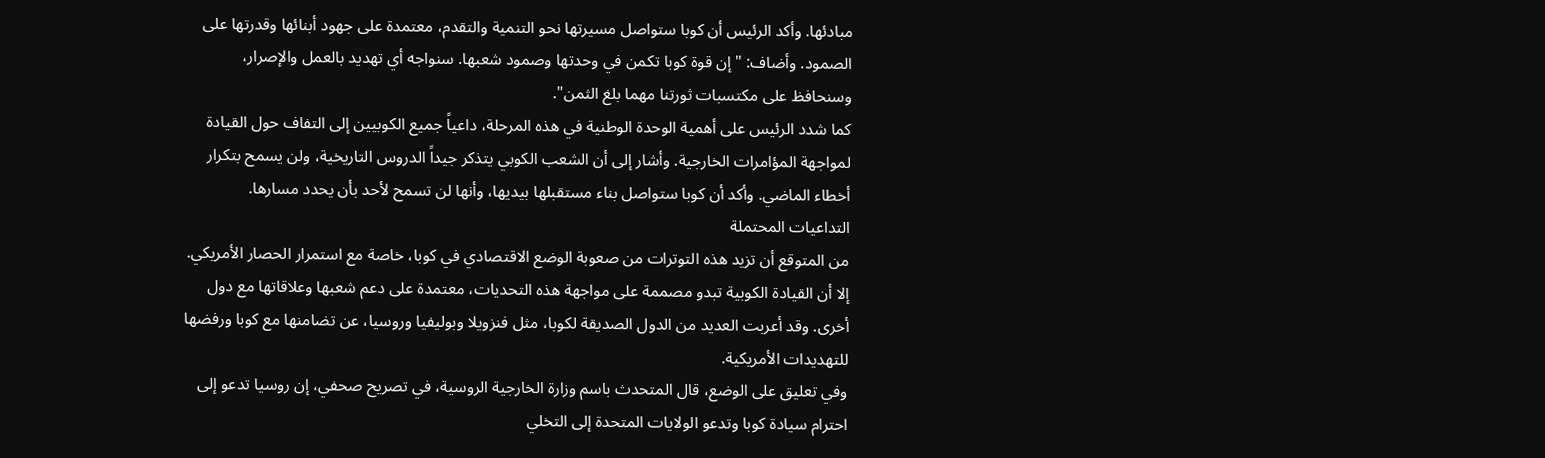مبادئها. وأكد الرئيس أن كوبا ستواصل مسيرتها نحو التنمية والتقدم، معتمدة على جهود أبنائها وقدرتها على الصمود. وأضاف: "إن قوة كوبا تكمن في وحدتها وصمود شعبها. سنواجه أي تهديد بالعمل والإصرار، وسنحافظ على مكتسبات ثورتنا مهما بلغ الثمن".
كما شدد الرئيس على أهمية الوحدة الوطنية في هذه المرحلة، داعياً جميع الكوبيين إلى التفاف حول القيادة لمواجهة المؤامرات الخارجية. وأشار إلى أن الشعب الكوبي يتذكر جيداً الدروس التاريخية، ولن يسمح بتكرار أخطاء الماضي. وأكد أن كوبا ستواصل بناء مستقبلها بيديها، وأنها لن تسمح لأحد بأن يحدد مسارها.
التداعيات المحتملة
من المتوقع أن تزيد هذه التوترات من صعوبة الوضع الاقتصادي في كوبا، خاصة مع استمرار الحصار الأمريكي. إلا أن القيادة الكوبية تبدو مصممة على مواجهة هذه التحديات، معتمدة على دعم شعبها وعلاقاتها مع دول أخرى. وقد أعربت العديد من الدول الصديقة لكوبا، مثل فنزويلا وبوليفيا وروسيا، عن تضامنها مع كوبا ورفضها للتهديدات الأمريكية.
وفي تعليق على الوضع، قال المتحدث باسم وزارة الخارجية الروسية، في تصريح صحفي، إن روسيا تدعو إلى احترام سيادة كوبا وتدعو الولايات المتحدة إلى التخلي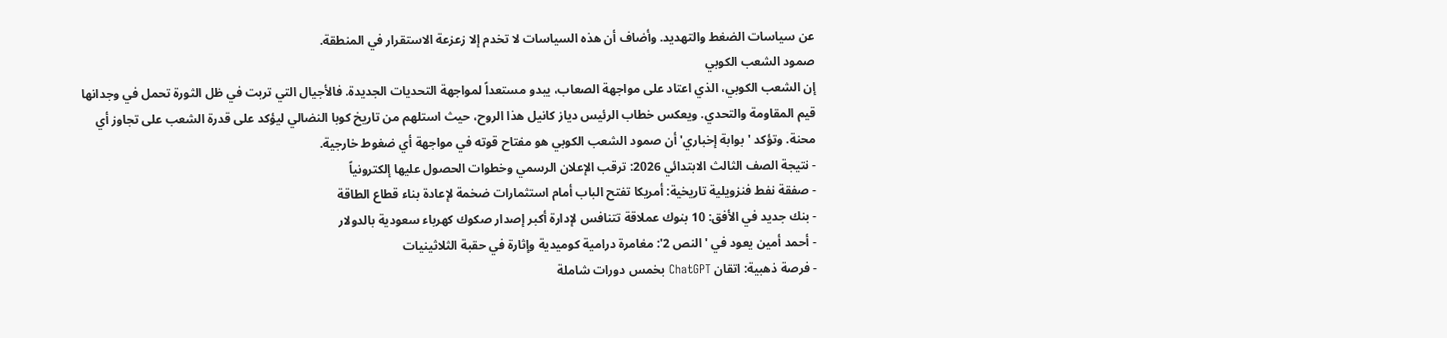عن سياسات الضغط والتهديد. وأضاف أن هذه السياسات لا تخدم إلا زعزعة الاستقرار في المنطقة.
صمود الشعب الكوبي
إن الشعب الكوبي، الذي اعتاد على مواجهة الصعاب، يبدو مستعداً لمواجهة التحديات الجديدة. فالأجيال التي تربت في ظل الثورة تحمل في وجدانها قيم المقاومة والتحدي. ويعكس خطاب الرئيس دياز كانيل هذا الروح، حيث استلهم من تاريخ كوبا النضالي ليؤكد على قدرة الشعب على تجاوز أي محنة. وتؤكد 'بوابة إخباري' أن صمود الشعب الكوبي هو مفتاح قوته في مواجهة أي ضغوط خارجية.
- نتيجة الصف الثالث الابتدائي 2026: ترقب الإعلان الرسمي وخطوات الحصول عليها إلكترونياً
- صفقة نفط فنزويلية تاريخية: أمريكا تفتح الباب أمام استثمارات ضخمة لإعادة بناء قطاع الطاقة
- بنك جديد في الأفق: 10 بنوك عملاقة تتنافس لإدارة أكبر إصدار صكوك كهرباء سعودية بالدولار
- أحمد أمين يعود في 'النص 2': مغامرة درامية كوميدية وإثارة في حقبة الثلاثينيات
- فرصة ذهبية: اتقان ChatGPT بخمس دورات شاملة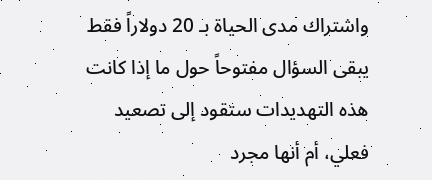واشتراك مدى الحياة بـ 20 دولاراً فقط
يبقى السؤال مفتوحاً حول ما إذا كانت هذه التهديدات ستقود إلى تصعيد فعلي، أم أنها مجرد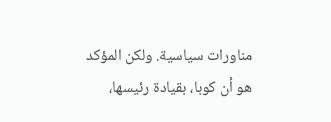مناورات سياسية. ولكن المؤكد هو أن كوبا، بقيادة رئيسها،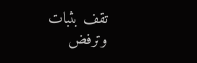تقف بثبات وترفض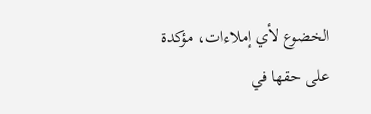الخضوع لأي إملاءات، مؤكدة على حقها في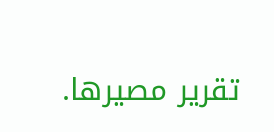تقرير مصيرها.